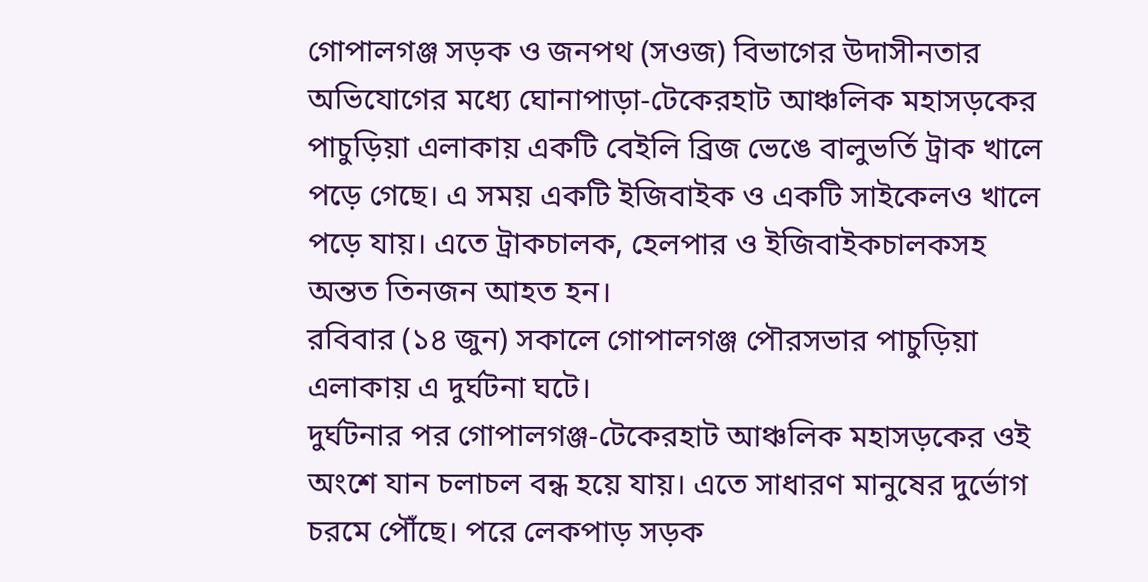গোপালগঞ্জ সড়ক ও জনপথ (সওজ) বিভাগের উদাসীনতার অভিযোগের মধ্যে ঘোনাপাড়া-টেকেরহাট আঞ্চলিক মহাসড়কের পাচুড়িয়া এলাকায় একটি বেইলি ব্রিজ ভেঙে বালুভর্তি ট্রাক খালে পড়ে গেছে। এ সময় একটি ইজিবাইক ও একটি সাইকেলও খালে পড়ে যায়। এতে ট্রাকচালক, হেলপার ও ইজিবাইকচালকসহ অন্তত তিনজন আহত হন।
রবিবার (১৪ জুন) সকালে গোপালগঞ্জ পৌরসভার পাচুড়িয়া এলাকায় এ দুর্ঘটনা ঘটে।
দুর্ঘটনার পর গোপালগঞ্জ-টেকেরহাট আঞ্চলিক মহাসড়কের ওই অংশে যান চলাচল বন্ধ হয়ে যায়। এতে সাধারণ মানুষের দুর্ভোগ চরমে পৌঁছে। পরে লেকপাড় সড়ক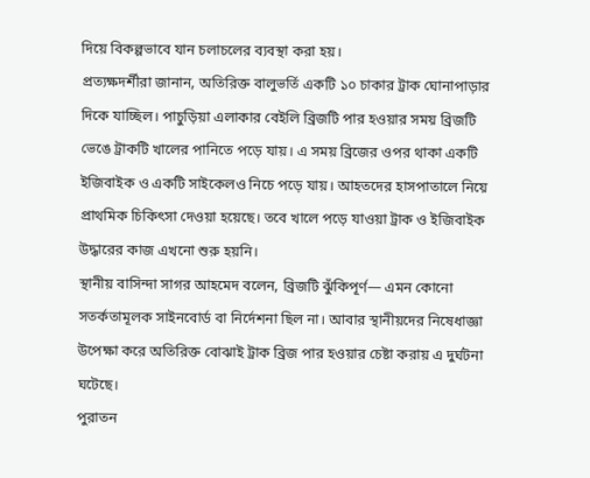দিয়ে বিকল্পভাবে যান চলাচলের ব্যবস্থা করা হয়।
প্রত্যক্ষদর্শীরা জানান, অতিরিক্ত বালুভর্তি একটি ১০ চাকার ট্রাক ঘোনাপাড়ার দিকে যাচ্ছিল। পাচুড়িয়া এলাকার বেইলি ব্রিজটি পার হওয়ার সময় ব্রিজটি ভেঙে ট্রাকটি খালের পানিতে পড়ে যায়। এ সময় ব্রিজের ওপর থাকা একটি ইজিবাইক ও একটি সাইকেলও নিচে পড়ে যায়। আহতদের হাসপাতালে নিয়ে প্রাথমিক চিকিৎসা দেওয়া হয়েছে। তবে খালে পড়ে যাওয়া ট্রাক ও ইজিবাইক উদ্ধারের কাজ এখনো শুরু হয়নি।
স্থানীয় বাসিন্দা সাগর আহমেদ বলেন, ব্রিজটি ঝুঁকিপূর্ণ— এমন কোনো সতর্কতামূলক সাইনবোর্ড বা নির্দেশনা ছিল না। আবার স্থানীয়দের নিষেধাজ্ঞা উপেক্ষা করে অতিরিক্ত বোঝাই ট্রাক ব্রিজ পার হওয়ার চেষ্টা করায় এ দুর্ঘটনা ঘটেছে।
পুরাতন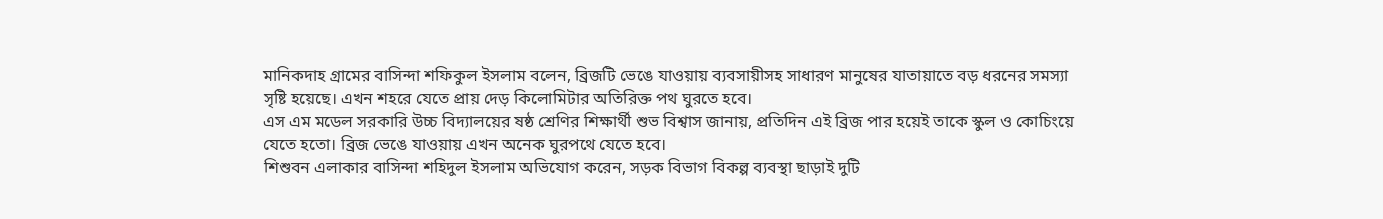মানিকদাহ গ্রামের বাসিন্দা শফিকুল ইসলাম বলেন, ব্রিজটি ভেঙে যাওয়ায় ব্যবসায়ীসহ সাধারণ মানুষের যাতায়াতে বড় ধরনের সমস্যা সৃষ্টি হয়েছে। এখন শহরে যেতে প্রায় দেড় কিলোমিটার অতিরিক্ত পথ ঘুরতে হবে।
এস এম মডেল সরকারি উচ্চ বিদ্যালয়ের ষষ্ঠ শ্রেণির শিক্ষার্থী শুভ বিশ্বাস জানায়, প্রতিদিন এই ব্রিজ পার হয়েই তাকে স্কুল ও কোচিংয়ে যেতে হতো। ব্রিজ ভেঙে যাওয়ায় এখন অনেক ঘুরপথে যেতে হবে।
শিশুবন এলাকার বাসিন্দা শহিদুল ইসলাম অভিযোগ করেন, সড়ক বিভাগ বিকল্প ব্যবস্থা ছাড়াই দুটি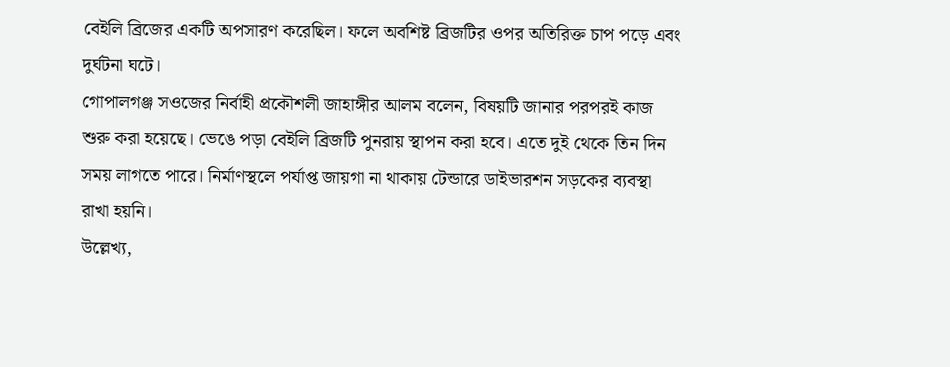বেইলি ব্রিজের একটি অপসারণ করেছিল। ফলে অবশিষ্ট ব্রিজটির ওপর অতিরিক্ত চাপ পড়ে এবং দুর্ঘটনা ঘটে।
গোপালগঞ্জ সওজের নির্বাহী প্রকৌশলী জাহাঙ্গীর আলম বলেন, বিষয়টি জানার পরপরই কাজ শুরু করা হয়েছে। ভেঙে পড়া বেইলি ব্রিজটি পুনরায় স্থাপন করা হবে। এতে দুই থেকে তিন দিন সময় লাগতে পারে। নির্মাণস্থলে পর্যাপ্ত জায়গা না থাকায় টেন্ডারে ডাইভারশন সড়কের ব্যবস্থা রাখা হয়নি।
উল্লেখ্য,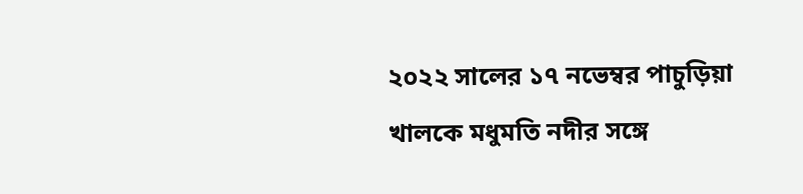২০২২ সালের ১৭ নভেম্বর পাচুড়িয়া খালকে মধুমতি নদীর সঙ্গে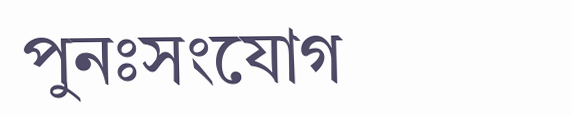পুনঃসংযোগ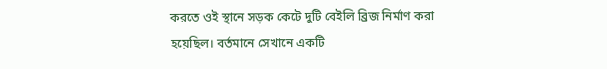করতে ওই স্থানে সড়ক কেটে দুটি বেইলি ব্রিজ নির্মাণ করা হয়েছিল। বর্তমানে সেখানে একটি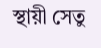স্থায়ী সেতু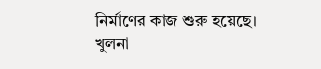নির্মাণের কাজ শুরু হয়েছে।
খুলনা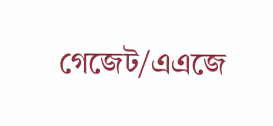গেজেট/এএজে